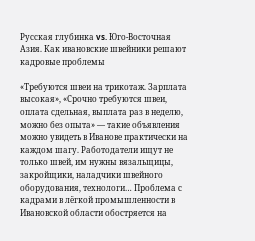Русская глубинка vs. Юго-Восточная Азия. Как ивановские швейники решают кадровые проблемы

«Требуются швеи на трикотаж. Зарплата высокая», «Срочно требуются швеи, оплата сдельная, выплата раз в неделю, можно без опыта» — такие объявления можно увидеть в Иванове практически на каждом шагу. Работодатели ищут не только швей, им нужны вязальщицы, закройщики, наладчики швейного оборудования, технологи… Проблема с кадрами в лёгкой промышленности в Ивановской области обостряется на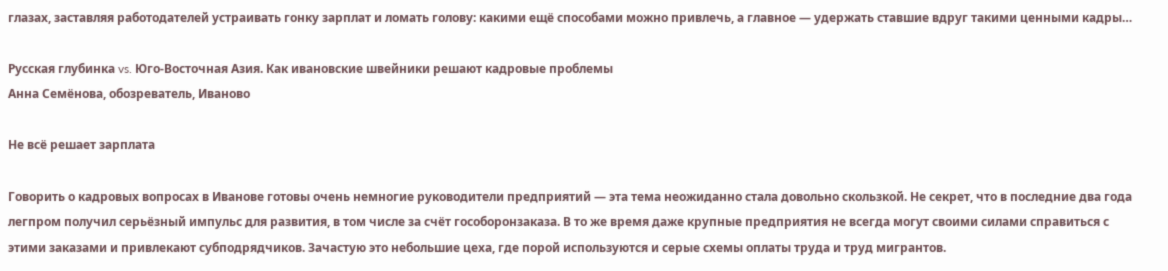глазах, заставляя работодателей устраивать гонку зарплат и ломать голову: какими ещё способами можно привлечь, а главное — удержать ставшие вдруг такими ценными кадры…

Русская глубинка vs. Юго-Восточная Азия. Как ивановские швейники решают кадровые проблемы
Анна Семёнова, обозреватель, Иваново

Не всё решает зарплата

Говорить о кадровых вопросах в Иванове готовы очень немногие руководители предприятий — эта тема неожиданно стала довольно скользкой. Не секрет, что в последние два года легпром получил серьёзный импульс для развития, в том числе за счёт гособоронзаказа. В то же время даже крупные предприятия не всегда могут своими силами справиться с этими заказами и привлекают субподрядчиков. Зачастую это небольшие цеха, где порой используются и серые схемы оплаты труда и труд мигрантов.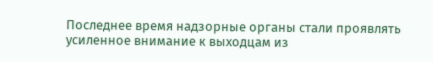Последнее время надзорные органы стали проявлять усиленное внимание к выходцам из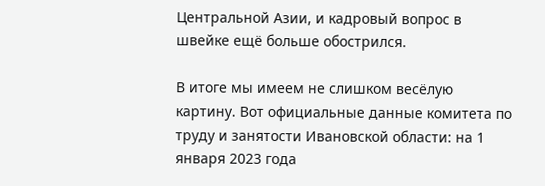Центральной Азии, и кадровый вопрос в швейке ещё больше обострился.

В итоге мы имеем не слишком весёлую картину. Вот официальные данные комитета по труду и занятости Ивановской области: на 1 января 2023 года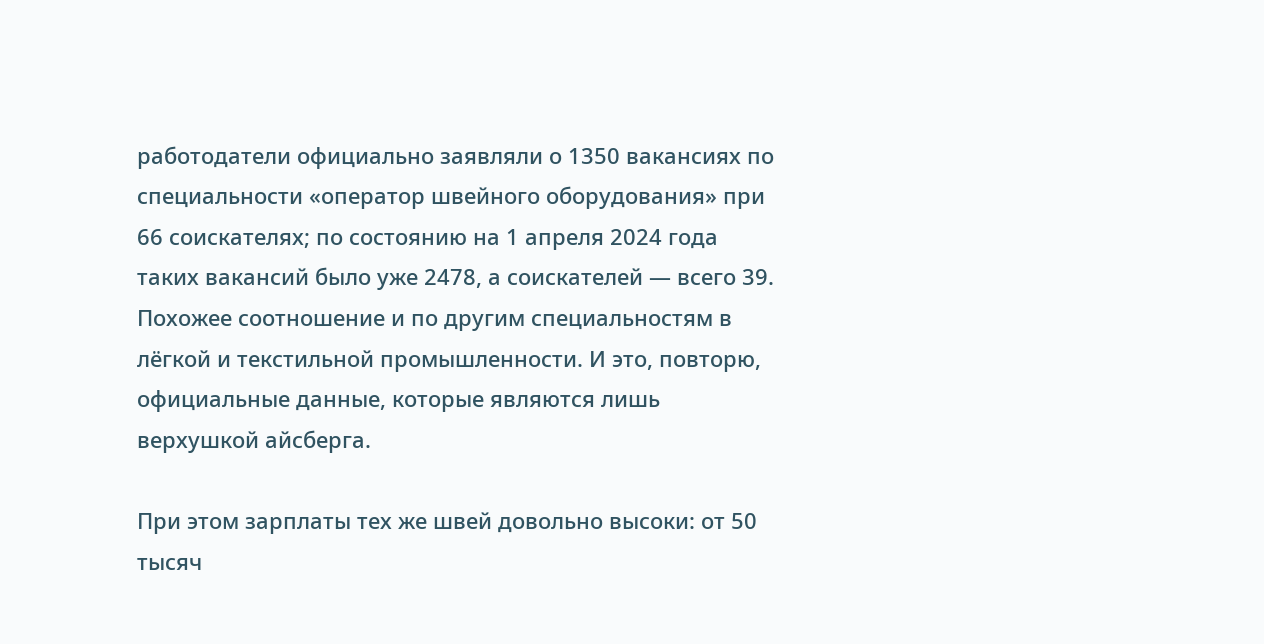работодатели официально заявляли о 1350 вакансиях по специальности «оператор швейного оборудования» при 66 соискателях; по состоянию на 1 апреля 2024 года таких вакансий было уже 2478, а соискателей — всего 39. Похожее соотношение и по другим специальностям в лёгкой и текстильной промышленности. И это, повторю, официальные данные, которые являются лишь верхушкой айсберга.

При этом зарплаты тех же швей довольно высоки: от 50 тысяч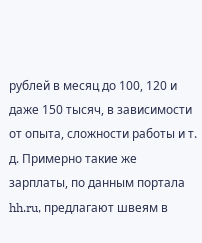рублей в месяц до 100, 120 и даже 150 тысяч, в зависимости от опыта, сложности работы и т. д. Примерно такие же зарплаты, по данным портала hh.ru, предлагают швеям в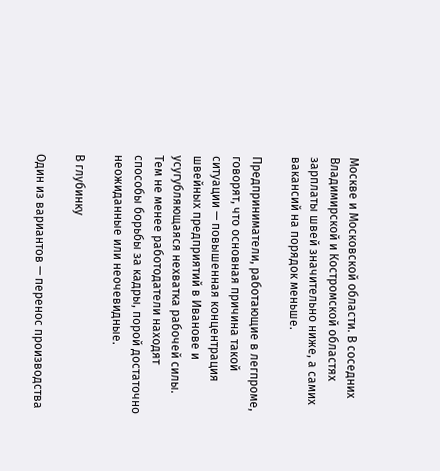Москве и Московской области. В соседних Владимирской и Костромской областях зарплаты швей значительно ниже, а самих вакансий на порядок меньше.

Предприниматели, работающие в легпроме, говорят, что основная причина такой ситуации — повышенная концентрация швейных предприятий в Иванове и усугубляющаяся нехватка рабочей силы. Тем не менее работодатели находят способы борьбы за кадры, порой достаточно неожиданные или неочевидные.

В глубинку

Один из вариантов — перенос производства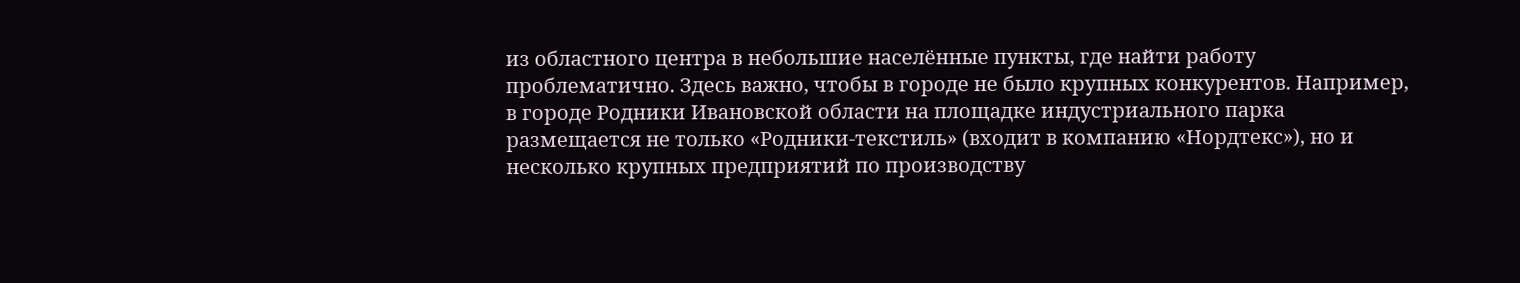из областного центра в небольшие населённые пункты, где найти работу проблематично. Здесь важно, чтобы в городе не было крупных конкурентов. Например, в городе Родники Ивановской области на площадке индустриального парка размещается не только «Родники-текстиль» (входит в компанию «Нордтекс»), но и несколько крупных предприятий по производству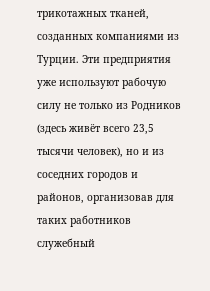трикотажных тканей, созданных компаниями из Турции. Эти предприятия уже используют рабочую силу не только из Родников (здесь живёт всего 23,5 тысячи человек), но и из соседних городов и районов, организовав для таких работников служебный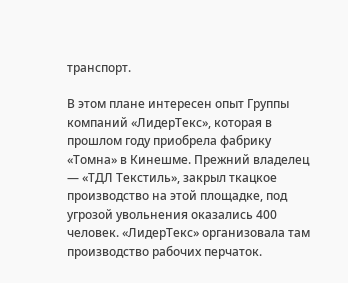транспорт.

В этом плане интересен опыт Группы компаний «ЛидерТекс», которая в прошлом году приобрела фабрику «Томна» в Кинешме. Прежний владелец — «ТДЛ Текстиль», закрыл ткацкое производство на этой площадке, под угрозой увольнения оказались 400 человек. «ЛидерТекс» организовала там производство рабочих перчаток.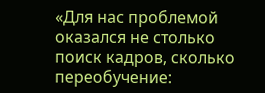«Для нас проблемой оказался не столько поиск кадров, сколько переобучение: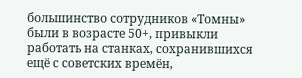большинство сотрудников «Томны» были в возрасте 50+, привыкли работать на станках, сохранившихся ещё с советских времён,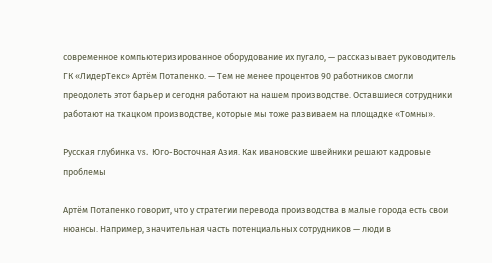современное компьютеризированное оборудование их пугало, — рассказывает руководитель ГК «ЛидерТекс» Артём Потапенко. — Тем не менее процентов 90 работников смогли преодолеть этот барьер и сегодня работают на нашем производстве. Оставшиеся сотрудники работают на ткацком производстве, которые мы тоже развиваем на площадке «Томны».

Русская глубинка vs. Юго-Восточная Азия. Как ивановские швейники решают кадровые проблемы

Артём Потапенко говорит, что у стратегии перевода производства в малые города есть свои нюансы. Например, значительная часть потенциальных сотрудников — люди в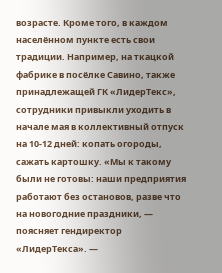возрасте. Кроме того, в каждом населённом пункте есть свои традиции. Например, на ткацкой фабрике в посёлке Савино, также принадлежащей ГК «ЛидерТекс», сотрудники привыкли уходить в начале мая в коллективный отпуск на 10‑12 дней: копать огороды, сажать картошку. «Мы к такому были не готовы: наши предприятия работают без остановов, разве что на новогодние праздники, — поясняет гендиректор «ЛидерТекса». —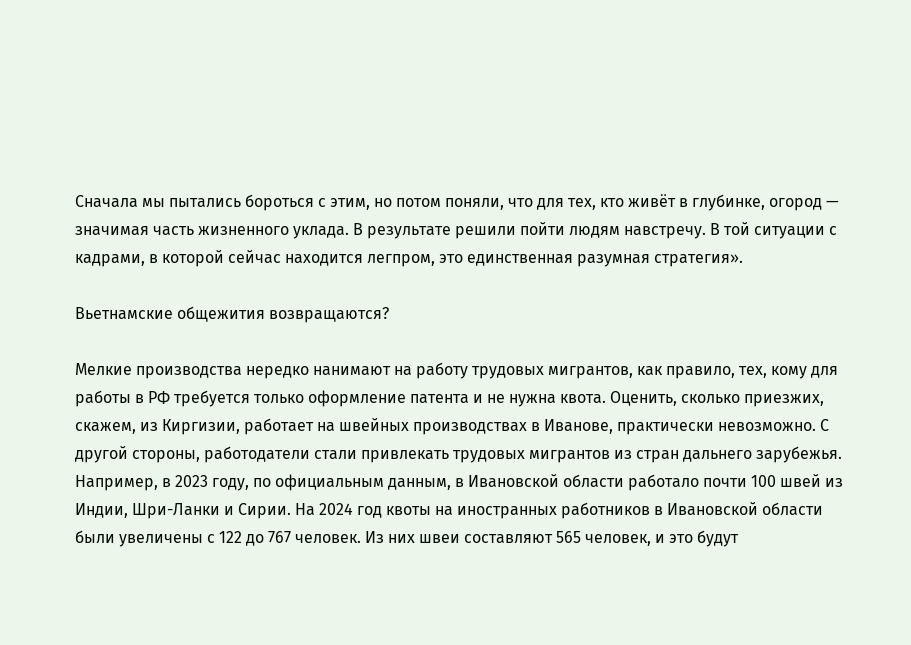Сначала мы пытались бороться с этим, но потом поняли, что для тех, кто живёт в глубинке, огород — значимая часть жизненного уклада. В результате решили пойти людям навстречу. В той ситуации с кадрами, в которой сейчас находится легпром, это единственная разумная стратегия».

Вьетнамские общежития возвращаются?

Мелкие производства нередко нанимают на работу трудовых мигрантов, как правило, тех, кому для работы в РФ требуется только оформление патента и не нужна квота. Оценить, сколько приезжих, скажем, из Киргизии, работает на швейных производствах в Иванове, практически невозможно. С другой стороны, работодатели стали привлекать трудовых мигрантов из стран дальнего зарубежья. Например, в 2023 году, по официальным данным, в Ивановской области работало почти 100 швей из Индии, Шри-Ланки и Сирии. На 2024 год квоты на иностранных работников в Ивановской области были увеличены с 122 до 767 человек. Из них швеи составляют 565 человек, и это будут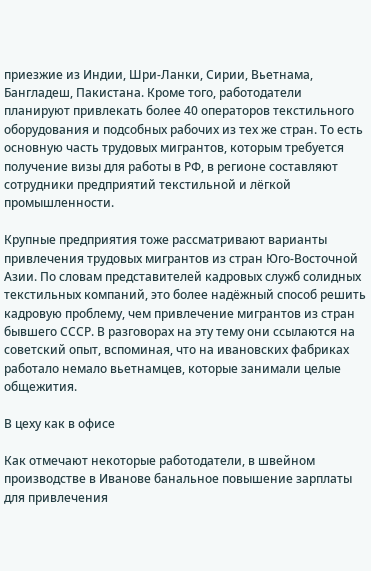приезжие из Индии, Шри-Ланки, Сирии, Вьетнама, Бангладеш, Пакистана. Кроме того, работодатели планируют привлекать более 40 операторов текстильного оборудования и подсобных рабочих из тех же стран. То есть основную часть трудовых мигрантов, которым требуется получение визы для работы в РФ, в регионе составляют сотрудники предприятий текстильной и лёгкой промышленности.

Крупные предприятия тоже рассматривают варианты привлечения трудовых мигрантов из стран Юго-Восточной Азии. По словам представителей кадровых служб солидных текстильных компаний, это более надёжный способ решить кадровую проблему, чем привлечение мигрантов из стран бывшего СССР. В разговорах на эту тему они ссылаются на советский опыт, вспоминая, что на ивановских фабриках работало немало вьетнамцев, которые занимали целые общежития.

В цеху как в офисе

Как отмечают некоторые работодатели, в швейном производстве в Иванове банальное повышение зарплаты для привлечения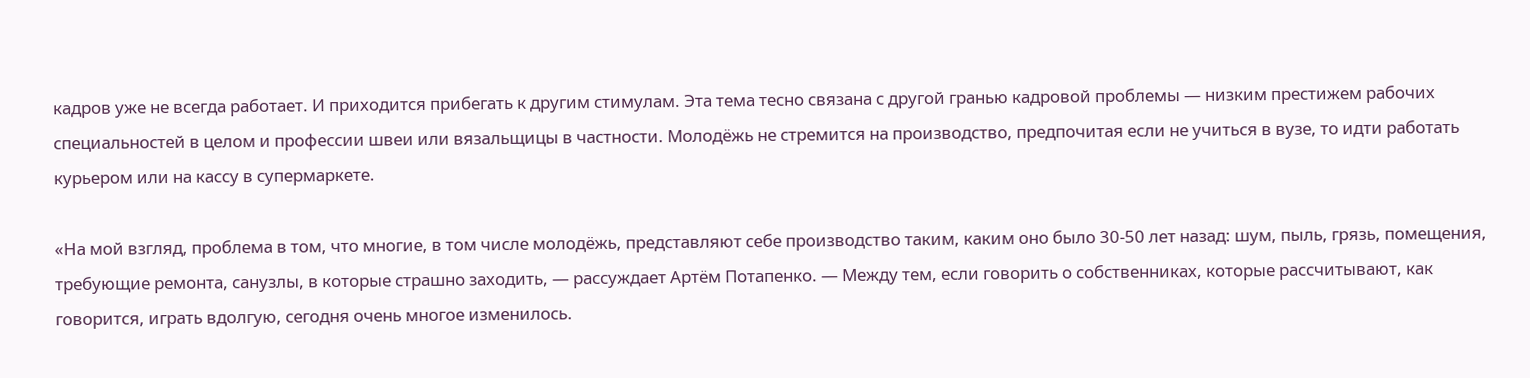кадров уже не всегда работает. И приходится прибегать к другим стимулам. Эта тема тесно связана с другой гранью кадровой проблемы — низким престижем рабочих специальностей в целом и профессии швеи или вязальщицы в частности. Молодёжь не стремится на производство, предпочитая если не учиться в вузе, то идти работать курьером или на кассу в супермаркете.

«На мой взгляд, проблема в том, что многие, в том числе молодёжь, представляют себе производство таким, каким оно было 30‑50 лет назад: шум, пыль, грязь, помещения, требующие ремонта, санузлы, в которые страшно заходить, — рассуждает Артём Потапенко. — Между тем, если говорить о собственниках, которые рассчитывают, как говорится, играть вдолгую, сегодня очень многое изменилось.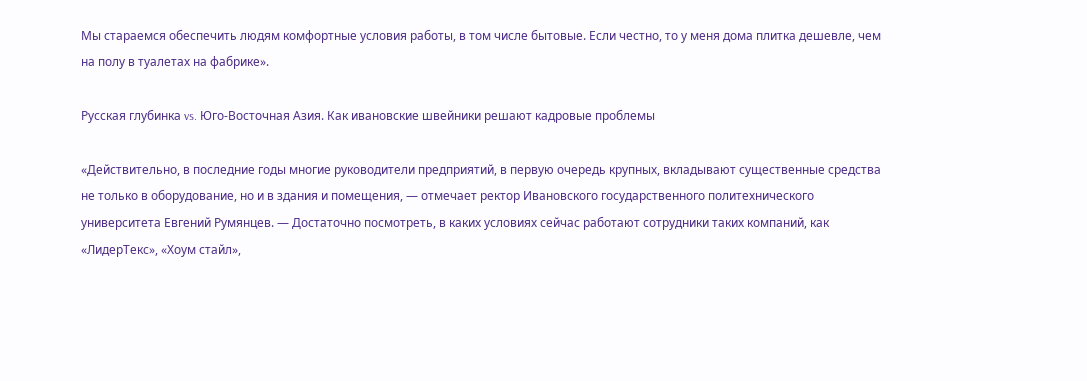Мы стараемся обеспечить людям комфортные условия работы, в том числе бытовые. Если честно, то у меня дома плитка дешевле, чем на полу в туалетах на фабрике».

Русская глубинка vs. Юго-Восточная Азия. Как ивановские швейники решают кадровые проблемы

«Действительно, в последние годы многие руководители предприятий, в первую очередь крупных, вкладывают существенные средства не только в оборудование, но и в здания и помещения, — отмечает ректор Ивановского государственного политехнического университета Евгений Румянцев. — Достаточно посмотреть, в каких условиях сейчас работают сотрудники таких компаний, как «ЛидерТекс», «Хоум стайл»,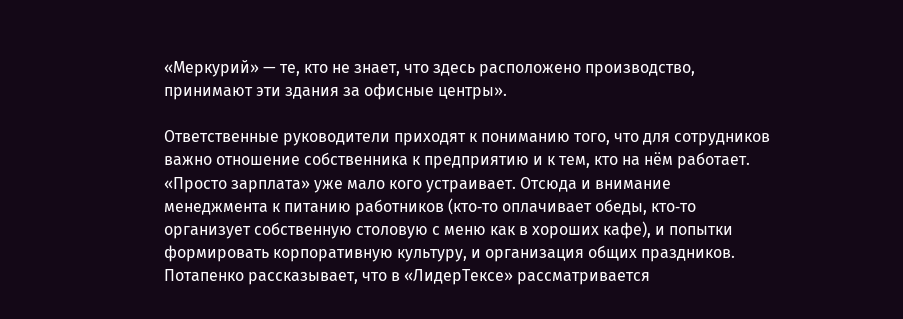«Меркурий» — те, кто не знает, что здесь расположено производство, принимают эти здания за офисные центры».

Ответственные руководители приходят к пониманию того, что для сотрудников важно отношение собственника к предприятию и к тем, кто на нём работает. «Просто зарплата» уже мало кого устраивает. Отсюда и внимание менеджмента к питанию работников (кто‑то оплачивает обеды, кто‑то организует собственную столовую с меню как в хороших кафе), и попытки формировать корпоративную культуру, и организация общих праздников. Потапенко рассказывает, что в «ЛидерТексе» рассматривается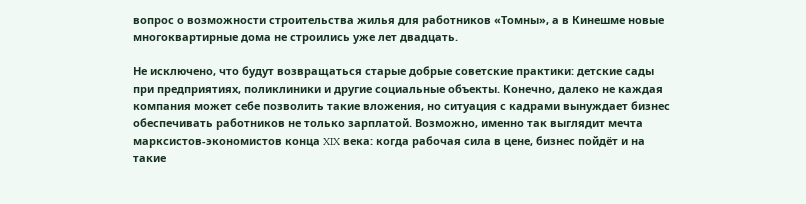вопрос о возможности строительства жилья для работников «Томны», а в Кинешме новые многоквартирные дома не строились уже лет двадцать.

Не исключено, что будут возвращаться старые добрые советские практики: детские сады при предприятиях, поликлиники и другие социальные объекты. Конечно, далеко не каждая компания может себе позволить такие вложения, но ситуация с кадрами вынуждает бизнес обеспечивать работников не только зарплатой. Возможно, именно так выглядит мечта марксистов-экономистов конца XIX века: когда рабочая сила в цене, бизнес пойдёт и на такие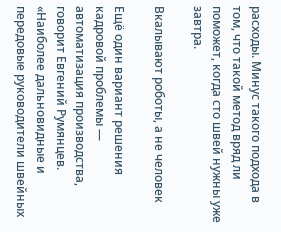расходы. Минус такого подхода в том, что такой метод вряд ли поможет, когда сто швей нужны уже завтра.

Вкалывают роботы, а не человек

Ещё один вариант решения кадровой проблемы — автоматизация производства, говорит Евгений Румянцев. «Наиболее дальновидные и передовые руководители швейных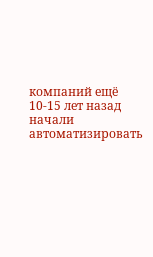компаний ещё 10‑15 лет назад начали автоматизировать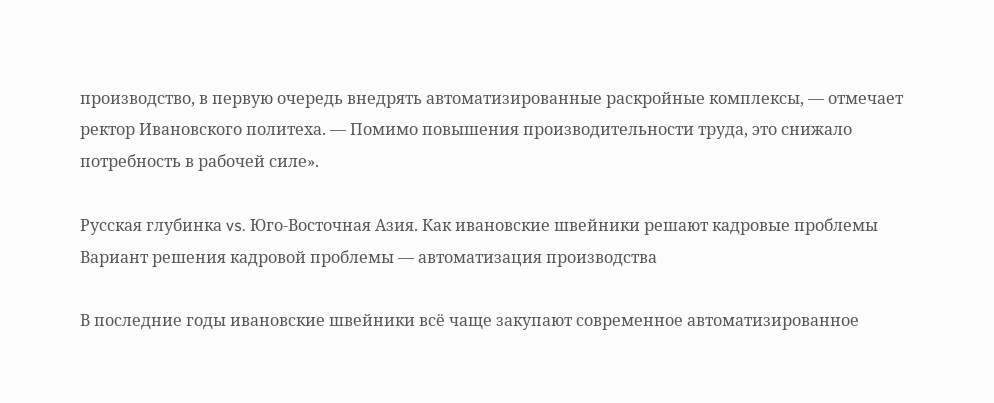производство, в первую очередь внедрять автоматизированные раскройные комплексы, — отмечает ректор Ивановского политеха. — Помимо повышения производительности труда, это снижало потребность в рабочей силе».

Русская глубинка vs. Юго-Восточная Азия. Как ивановские швейники решают кадровые проблемы
Вариант решения кадровой проблемы — автоматизация производства

В последние годы ивановские швейники всё чаще закупают современное автоматизированное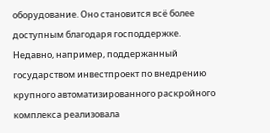оборудование. Оно становится всё более доступным благодаря господдержке. Недавно, например, поддержанный государством инвестпроект по внедрению крупного автоматизированного раскройного комплекса реализовала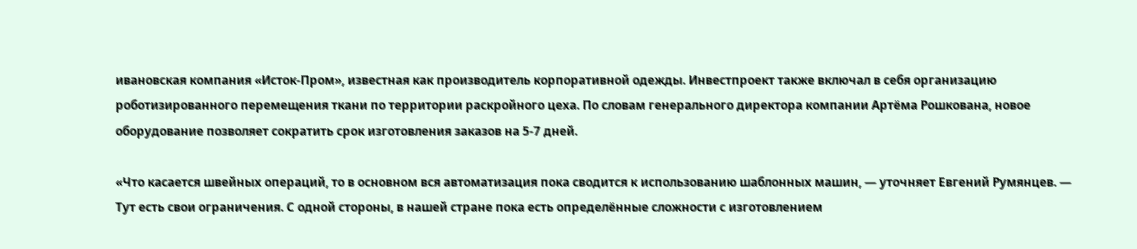ивановская компания «Исток-Пром», известная как производитель корпоративной одежды. Инвестпроект также включал в себя организацию роботизированного перемещения ткани по территории раскройного цеха. По словам генерального директора компании Артёма Рошкована, новое оборудование позволяет сократить срок изготовления заказов на 5‑7 дней.

«Что касается швейных операций, то в основном вся автоматизация пока сводится к использованию шаблонных машин, — уточняет Евгений Румянцев. — Тут есть свои ограничения. С одной стороны, в нашей стране пока есть определённые сложности с изготовлением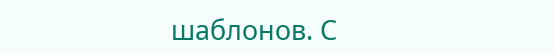шаблонов. С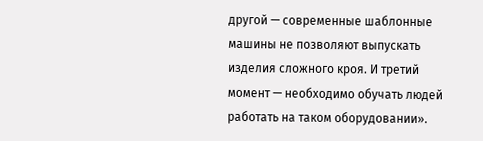другой — современные шаблонные машины не позволяют выпускать изделия сложного кроя. И третий момент — необходимо обучать людей работать на таком оборудовании».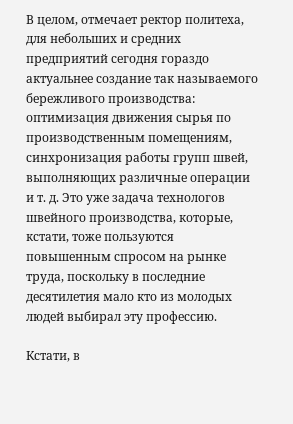В целом, отмечает ректор политеха, для небольших и средних предприятий сегодня гораздо актуальнее создание так называемого бережливого производства: оптимизация движения сырья по производственным помещениям, синхронизация работы групп швей, выполняющих различные операции и т. д. Это уже задача технологов швейного производства, которые, кстати, тоже пользуются повышенным спросом на рынке труда, поскольку в последние десятилетия мало кто из молодых людей выбирал эту профессию.

Кстати, в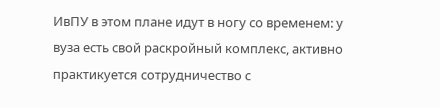ИвПУ в этом плане идут в ногу со временем: у вуза есть свой раскройный комплекс, активно практикуется сотрудничество с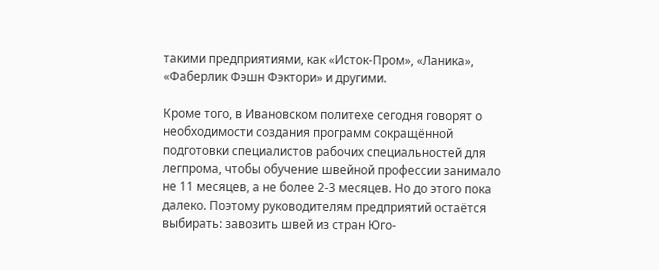такими предприятиями, как «Исток-Пром», «Ланика», «Фаберлик Фэшн Фэктори» и другими.

Кроме того, в Ивановском политехе сегодня говорят о необходимости создания программ сокращённой подготовки специалистов рабочих специальностей для легпрома, чтобы обучение швейной профессии занимало не 11 месяцев, а не более 2‑3 месяцев. Но до этого пока далеко. Поэтому руководителям предприятий остаётся выбирать: завозить швей из стран Юго-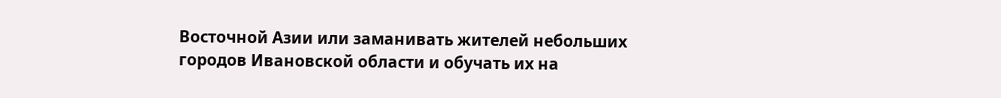Восточной Азии или заманивать жителей небольших городов Ивановской области и обучать их на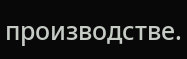производстве.